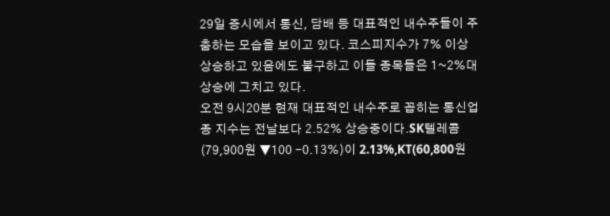29일 증시에서 통신, 담배 등 대표적인 내수주들이 주춤하는 모습을 보이고 있다. 코스피지수가 7% 이상 상승하고 있음에도 불구하고 이들 종목들은 1~2%대 상승에 그치고 있다.
오전 9시20분 현재 대표적인 내수주로 꼽히는 통신업종 지수는 전날보다 2.52% 상승중이다.SK텔레콤(79,900원 ▼100 -0.13%)이 2.13%,KT(60,800원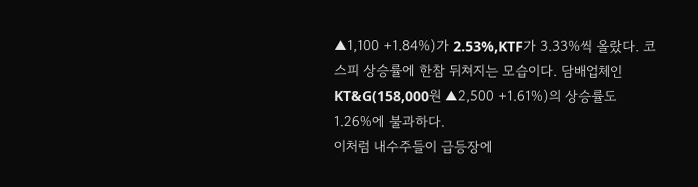▲1,100 +1.84%)가 2.53%,KTF가 3.33%씩 올랐다. 코스피 상승률에 한참 뒤쳐지는 모습이다. 담배업체인KT&G(158,000원 ▲2,500 +1.61%)의 상승률도 1.26%에 불과하다.
이처럼 내수주들이 급등장에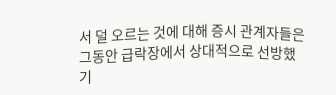서 덜 오르는 것에 대해 증시 관계자들은 그동안 급락장에서 상대적으로 선방했기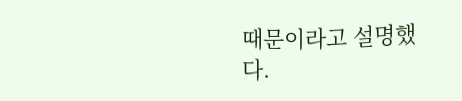때문이라고 설명했다.